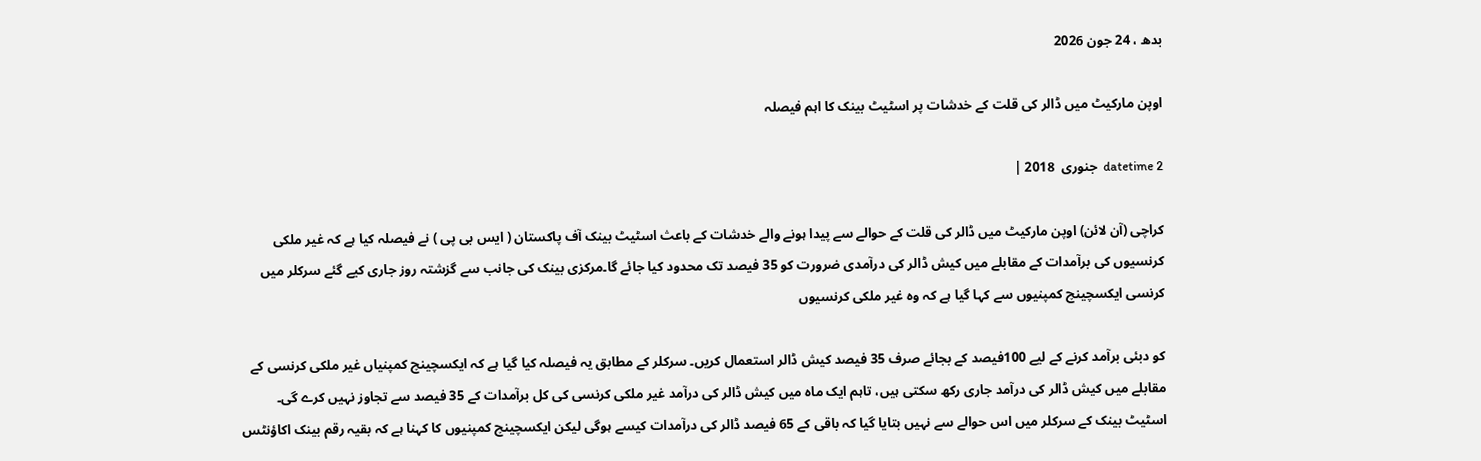بدھ ، 24 جون 2026

اوپن مارکیٹ میں ڈالر کی قلت کے خدشات پر اسٹیٹ بینک کا اہم فیصلہ

datetime 2  جنوری  2018 |

کراچی (آن لائن) اوپن مارکیٹ میں ڈالر کی قلت کے حوالے سے پیدا ہونے والے خدشات کے باعث اسٹیٹ بینک آف پاکستان ( ایس بی پی ) نے فیصلہ کیا ہے کہ غیر ملکی کرنسیوں کی برآمدات کے مقابلے میں کیش ڈالر کی درآمدی ضرورت کو 35 فیصد تک محدود کیا جائے گا۔مرکزی بینک کی جانب سے گزشتہ روز جاری کیے گئے سرکلر میں کرنسی ایکسچینچ کمپنیوں سے کہا گیا ہے کہ وہ غیر ملکی کرنسیوں

کو دبئی برآمد کرنے کے لیے 100فیصد کے بجائے صرف 35 فیصد کیش ڈالر استعمال کریں۔ سرکلر کے مطابق یہ فیصلہ کیا گیا ہے کہ ایکسچینچ کمپنیاں غیر ملکی کرنسی کے مقابلے میں کیش ڈالر کی درآمد جاری رکھ سکتی ہیں، تاہم ایک ماہ میں کیش ڈالر کی درآمد غیر ملکی کرنسی کی کل برآمدات کے 35 فیصد سے تجاوز نہیں کرے گی۔ اسٹیٹ بینک کے سرکلر میں اس حوالے سے نہیں بتایا گیا کہ باقی کے 65 فیصد ڈالر کی درآمدات کیسے ہوگی لیکن ایکسچینچ کمپنیوں کا کہنا ہے کہ بقیہ رقم بینک اکاؤنٹس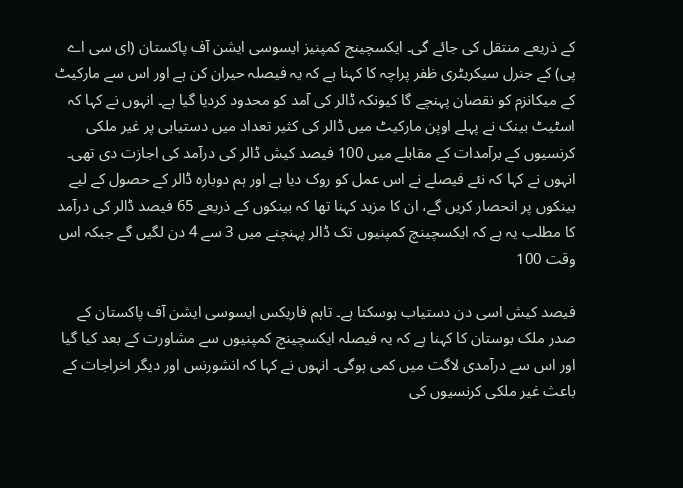کے ذریعے منتقل کی جائے گی۔ ایکسچینج کمپنیز ایسوسی ایشن آف پاکستان (ای سی اے پی) کے جنرل سیکریٹری ظفر پراچہ کا کہنا ہے کہ یہ فیصلہ حیران کن ہے اور اس سے مارکیٹ کے میکانزم کو نقصان پہنچے گا کیونکہ ڈالر کی آمد کو محدود کردیا گیا ہے۔ انہوں نے کہا کہ اسٹیٹ بینک نے پہلے اوپن مارکیٹ میں ڈالر کی کثیر تعداد میں دستیابی پر غیر ملکی کرنسیوں کے برآمدات کے مقابلے میں 100 فیصد کیش ڈالر کی درآمد کی اجازت دی تھی۔ انہوں نے کہا کہ نئے فیصلے نے اس عمل کو روک دیا ہے اور ہم دوبارہ ڈالر کے حصول کے لیے بینکوں پر انحصار کریں گے، ان کا مزید کہنا تھا کہ بینکوں کے ذریعے 65 فیصد ڈالر کی درآمد کا مطلب یہ ہے کہ ایکسچینچ کمپنیوں تک ڈالر پہنچنے میں 3 سے 4 دن لگیں گے جبکہ اس وقت 100

فیصد کیش اسی دن دستیاب ہوسکتا ہے۔ تاہم فاریکس ایسوسی ایشن آف پاکستان کے صدر ملک بوستان کا کہنا ہے کہ یہ فیصلہ ایکسچینچ کمپنیوں سے مشاورت کے بعد کیا گیا اور اس سے درآمدی لاگت میں کمی ہوگی۔ انہوں نے کہا کہ انشورنس اور دیگر اخراجات کے باعث غیر ملکی کرنسیوں کی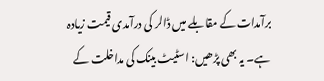برآمدات کے مقابلے میں ڈالر کی درآمدی قیمت زیادہ ہے۔ یہ بھی پڑھیں: اسٹیٹ بینک کی مداخلت کے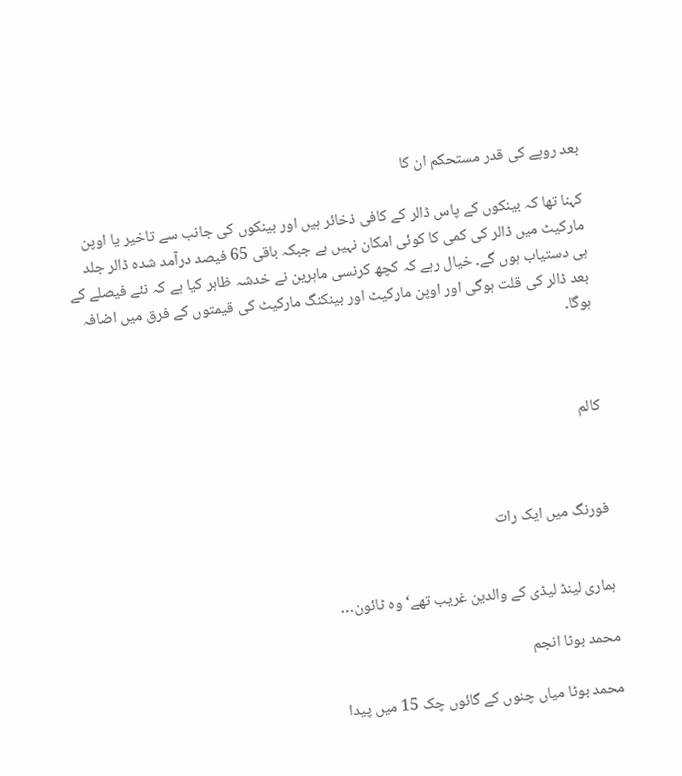بعد روپے کی قدر مستحکم ان کا

کہنا تھا کہ بینکوں کے پاس ڈالر کے کافی ذخائر ہیں اور بینکوں کی جانب سے تاخیر یا اوپن مارکیٹ میں ڈالر کی کمی کا کوئی امکان نہیں ہے جبکہ باقی 65 فیصد درآمد شدہ ڈالر جلد ہی دستیاب ہوں گے۔ خیال رہے کہ کچھ کرنسی ماہرین نے خدشہ ظاہر کیا ہے کہ نئے فیصلے کے بعد ڈالر کی قلت ہوگی اور اوپن مارکیٹ اور بینکنگ مارکیٹ کی قیمتوں کے فرق میں اضافہ ہوگا۔



کالم



فورنگ میں ایک رات


ہماری لینڈ لیڈی کے والدین غریب تھے‘ وہ ٹائون…

محمد بوٹا انجم

محمد بوٹا میاں چنوں کے گائوں چک 15 میں پیدا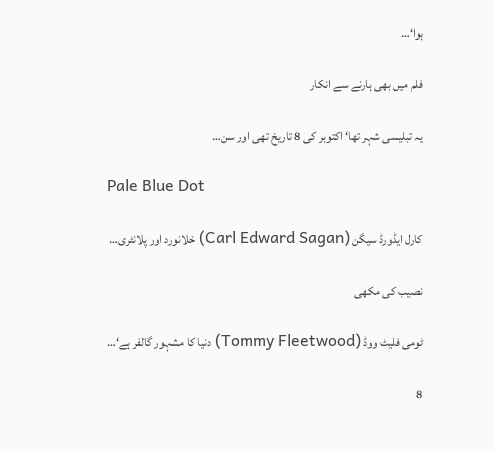ہوا‘…

فلم میں بھی ہارنے سے انکار

یہ تبلیسی شہر تھا‘ اکتوبر کی 8 تاریخ تھی اور سن…

Pale Blue Dot

کارل ایڈورڈ سیگن (Carl Edward Sagan) خلانورد اور پلانٹری…

نصیب کی مکھی

ٹومی فلیٹ ووڈ (Tommy Fleetwood) دنیا کا مشہور گالفر ہے‘…

8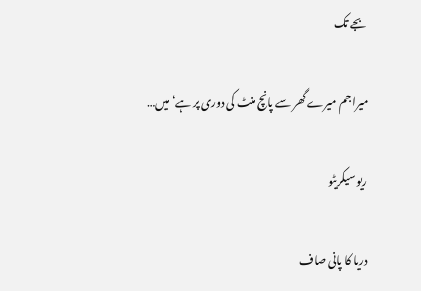بجے تک

میرا جم میرے گھر سے پانچ منٹ کی دوری پر ہے‘ میں…

ریو سیکریٹو

دریا کا پانی صاف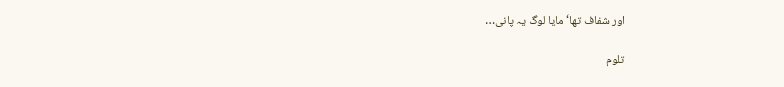اور شفاف تھا‘ مایا لوگ یہ پانی…

تلوم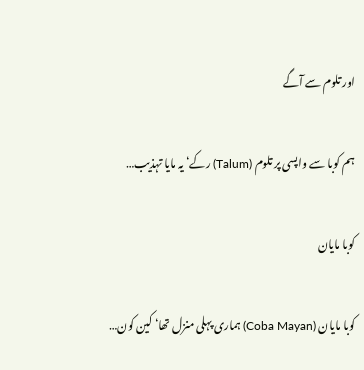اور تلوم سے آگے

ہم کوبا سے واپسی پر تلوم (Talum) رکے‘ یہ مایا تہذیب…

کوبا مایان

کوبا مایان (Coba Mayan) ہماری پہلی منزل تھا‘ کین کون…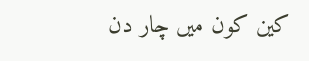کین کون میں چار دن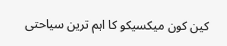کین کون میکسیکو کا اہم ترین سیاحتی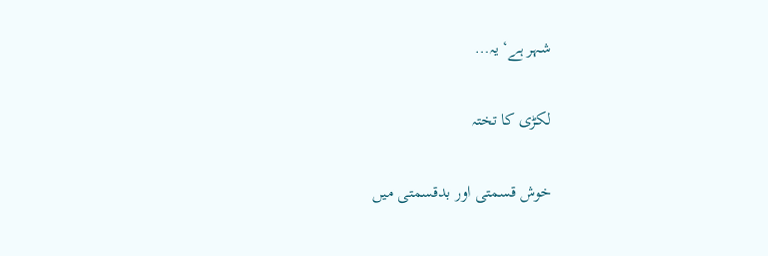شہر ہے‘ یہ…

لکڑی کا تختہ

خوش قسمتی اور بدقسمتی میں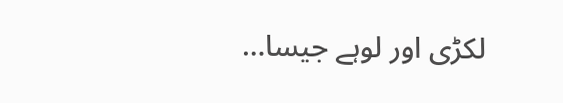لکڑی اور لوہے جیسا…